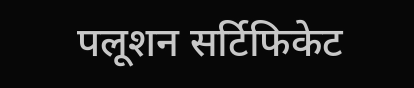पलूशन सर्टिफिकेट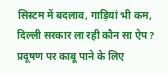सिस्टम में बदलाव, गाड़ियां भी कम, दिल्ली सरकार ला रही कौन सा ऐप?
प्रदूषण पर काबू पाने के लिए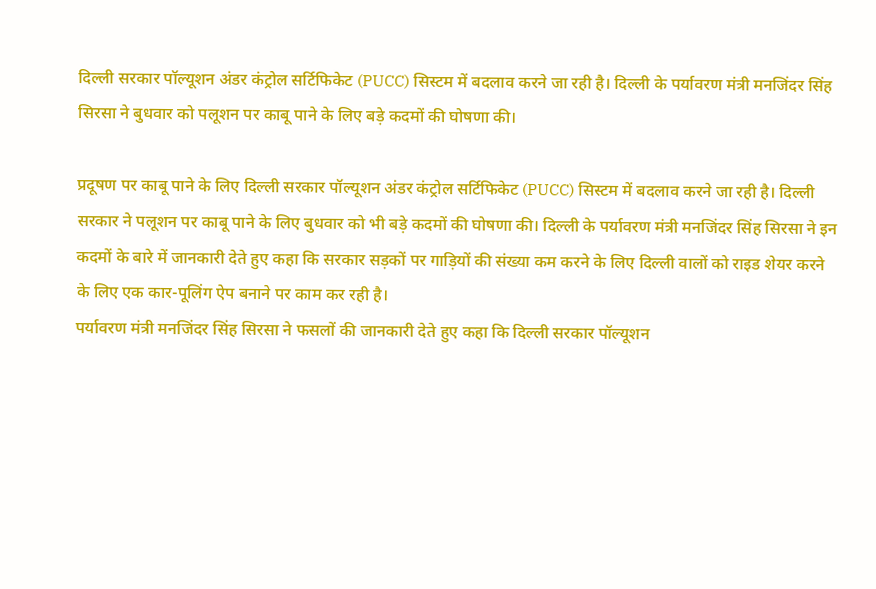दिल्ली सरकार पॉल्यूशन अंडर कंट्रोल सर्टिफिकेट (PUCC) सिस्टम में बदलाव करने जा रही है। दिल्ली के पर्यावरण मंत्री मनजिंदर सिंह सिरसा ने बुधवार को पलूशन पर काबू पाने के लिए बड़े कदमों की घोषणा की।

प्रदूषण पर काबू पाने के लिए दिल्ली सरकार पॉल्यूशन अंडर कंट्रोल सर्टिफिकेट (PUCC) सिस्टम में बदलाव करने जा रही है। दिल्ली सरकार ने पलूशन पर काबू पाने के लिए बुधवार को भी बड़े कदमों की घोषणा की। दिल्ली के पर्यावरण मंत्री मनजिंदर सिंह सिरसा ने इन कदमों के बारे में जानकारी देते हुए कहा कि सरकार सड़कों पर गाड़ियों की संख्या कम करने के लिए दिल्ली वालों को राइड शेयर करने के लिए एक कार-पूलिंग ऐप बनाने पर काम कर रही है।
पर्यावरण मंत्री मनजिंदर सिंह सिरसा ने फसलों की जानकारी देते हुए कहा कि दिल्ली सरकार पॉल्यूशन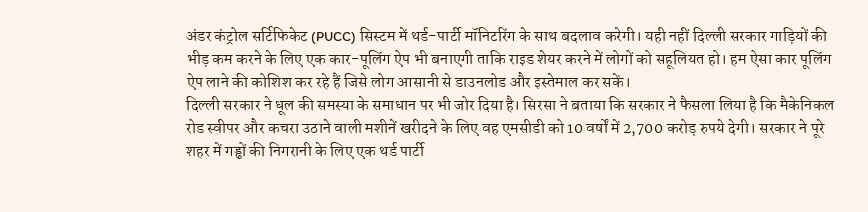अंडर कंट्रोल सर्टिफिकेट (PUCC) सिस्टम में थर्ड-पार्टी मॉनिटरिंग के साथ बदलाव करेगी। यही नहीं दिल्ली सरकार गाड़ियों की भीड़ कम करने के लिए एक कार-पूलिंग ऐप भी बनाएगी ताकि राइड शेयर करने में लोगों को सहूलियत हो। हम ऐसा कार पूलिंग ऐप लाने की कोशिश कर रहे हैं जिसे लोग आसानी से डाउनलोड और इस्तेमाल कर सकें।
दिल्ली सरकार ने धूल की समस्या के समाधान पर भी जोर दिया है। सिरसा ने बताया कि सरकार ने फैसला लिया है कि मैकेनिकल रोड स्वीपर और कचरा उठाने वाली मशीनें खरीदने के लिए वह एमसीडी को 10 वर्षों में 2,700 करोड़ रुपये देगी। सरकार ने पूरे शहर में गड्ढों की निगरानी के लिए एक थर्ड पार्टी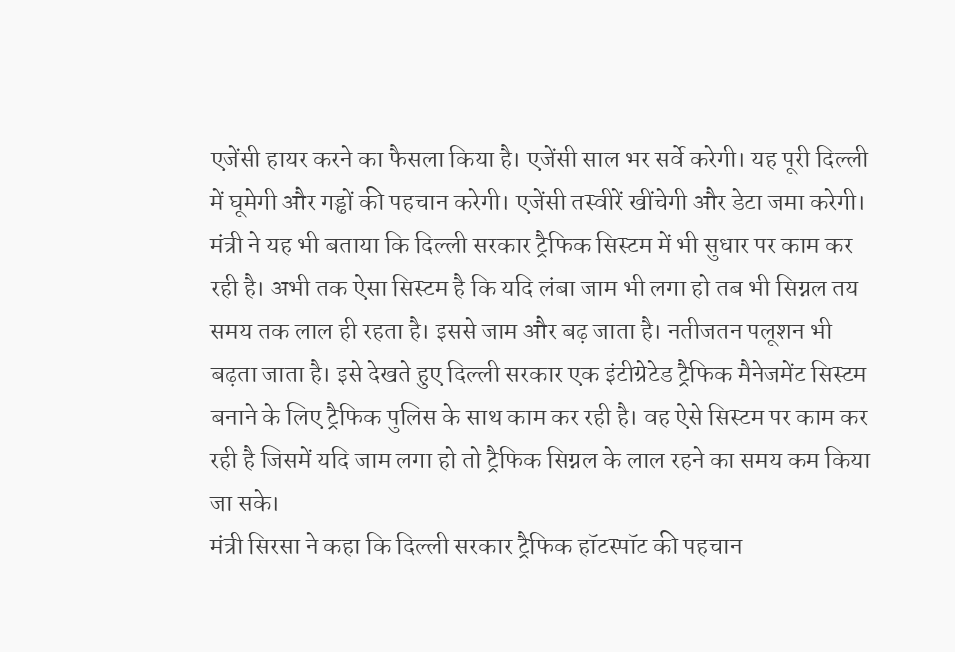एजेंसी हायर करने का फैसला किया है। एजेंसी साल भर सर्वे करेगी। यह पूरी दिल्ली में घूमेगी और गड्ढों की पहचान करेगी। एजेंसी तस्वीरें खींचेगी और डेटा जमा करेगी।
मंत्री ने यह भी बताया कि दिल्ली सरकार ट्रैफिक सिस्टम में भी सुधार पर काम कर रही है। अभी तक ऐसा सिस्टम है कि यदि लंबा जाम भी लगा हो तब भी सिग्नल तय समय तक लाल ही रहता है। इससे जाम और बढ़ जाता है। नतीजतन पलूशन भी बढ़ता जाता है। इसे देखते हुए दिल्ली सरकार एक इंटीग्रेटेड ट्रैफिक मैनेजमेंट सिस्टम बनाने के लिए ट्रैफिक पुलिस के साथ काम कर रही है। वह ऐसे सिस्टम पर काम कर रही है जिसमें यदि जाम लगा हो तो ट्रैफिक सिग्नल के लाल रहने का समय कम किया जा सके।
मंत्री सिरसा ने कहा कि दिल्ली सरकार ट्रैफिक हॉटस्पॉट की पहचान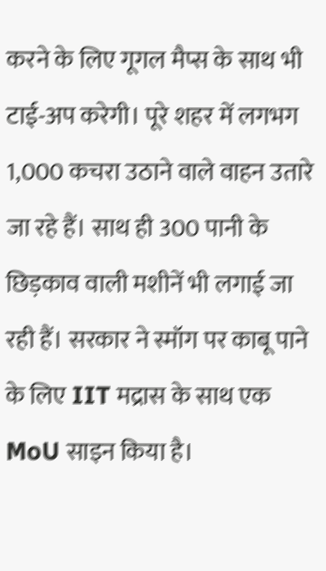करने के लिए गूगल मैप्स के साथ भी टाई-अप करेगी। पूरे शहर में लगभग 1,000 कचरा उठाने वाले वाहन उतारे जा रहे हैं। साथ ही 300 पानी के छिड़काव वाली मशीनें भी लगाई जा रही हैं। सरकार ने स्मॉग पर काबू पाने के लिए IIT मद्रास के साथ एक MoU साइन किया है।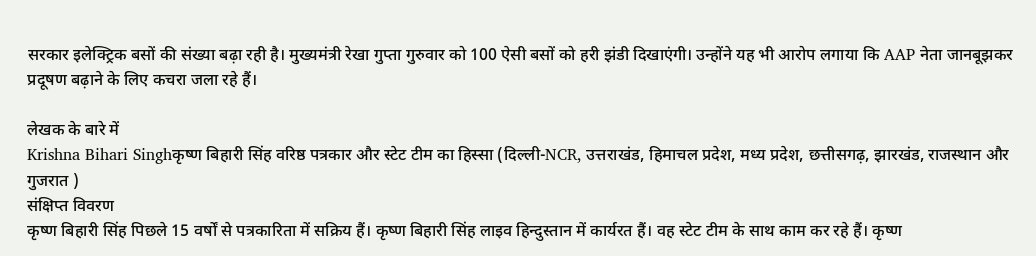सरकार इलेक्ट्रिक बसों की संख्या बढ़ा रही है। मुख्यमंत्री रेखा गुप्ता गुरुवार को 100 ऐसी बसों को हरी झंडी दिखाएंगी। उन्होंने यह भी आरोप लगाया कि AAP नेता जानबूझकर प्रदूषण बढ़ाने के लिए कचरा जला रहे हैं।

लेखक के बारे में
Krishna Bihari Singhकृष्ण बिहारी सिंह वरिष्ठ पत्रकार और स्टेट टीम का हिस्सा (दिल्ली-NCR, उत्तराखंड, हिमाचल प्रदेश, मध्य प्रदेश, छत्तीसगढ़, झारखंड, राजस्थान और गुजरात )
संक्षिप्त विवरण
कृष्ण बिहारी सिंह पिछले 15 वर्षों से पत्रकारिता में सक्रिय हैं। कृष्ण बिहारी सिंह लाइव हिन्दुस्तान में कार्यरत हैं। वह स्टेट टीम के साथ काम कर रहे हैं। कृष्ण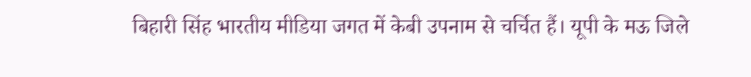बिहारी सिंह भारतीय मीडिया जगत में केबी उपनाम से चर्चित हैं। यूपी के मऊ जिले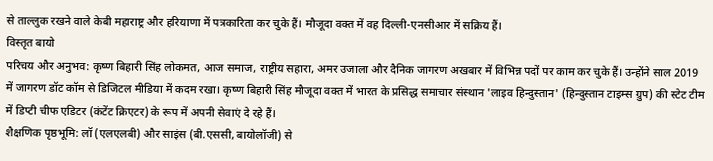से ताल्लुक रखने वाले केबी महाराष्ट्र और हरियाणा में पत्रकारिता कर चुके हैं। मौजूदा वक्त में वह दिल्ली-एनसीआर में सक्रिय हैं।
विस्तृत बायो
परिचय और अनुभव: कृष्ण बिहारी सिंह लोकमत, आज समाज, राष्ट्रीय सहारा, अमर उजाला और दैनिक जागरण अखबार में विभिन्न पदों पर काम कर चुके हैं। उन्होंने साल 2019 में जागरण डॉट कॉम से डिजिटल मीडिया में कदम रखा। कृष्ण बिहारी सिंह मौजूदा वक्त में भारत के प्रसिद्ध समाचार संस्थान 'लाइव हिन्दुस्तान' (हिन्दुस्तान टाइम्स ग्रुप) की स्टेट टीम में डिप्टी चीफ एडिटर (कंटेंट क्रिएटर) के रूप में अपनी सेवाएं दे रहे हैं।
शैक्षणिक पृष्ठभूमि: लॉ (एलएलबी) और साइंस (बी.एससी, बायोलॉजी) से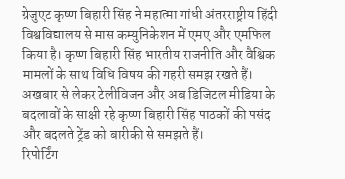ग्रेजुएट कृष्ण बिहारी सिंह ने महात्मा गांधी अंतरराष्ट्रीय हिंदी विश्वविद्यालय से मास कम्युनिकेशन में एमए और एमफिल किया है। कृष्ण बिहारी सिंह भारतीय राजनीति और वैश्विक मामलों के साथ विधि विषय की गहरी समझ रखते हैं। अखबार से लेकर टेलीविजन और अब डिजिटल मीडिया के बदलावों के साक्षी रहे कृष्ण बिहारी सिंह पाठकों की पसंद और बदलते ट्रेंड को बारीकी से समझते हैं।
रिपोर्टिंग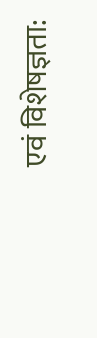एवं विशेषज्ञता: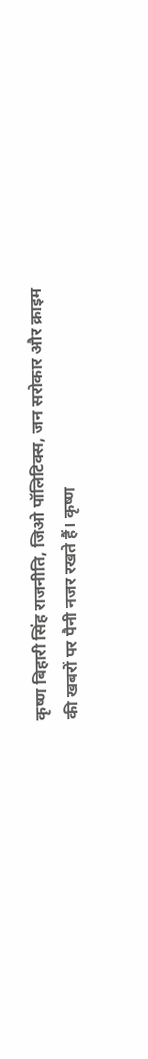कृष्ण बिहारी सिंह राजनीति, जिओ पॉलिटिक्स, जन सरोकार और क्राइम की खबरों पर पैनी नजर रखते हैं। कृष्ण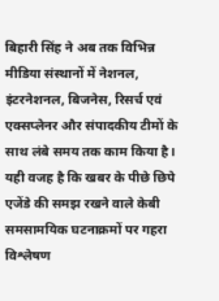बिहारी सिंह ने अब तक विभिन्न मीडिया संस्थानों में नेशनल, इंटरनेशनल, बिजनेस, रिसर्च एवं एक्सप्लेनर और संपादकीय टीमों के साथ लंबे समय तक काम किया है। यही वजह है कि खबर के पीछे छिपे एजेंडे की समझ रखने वाले केबी समसामयिक घटनाक्रमों पर गहरा विश्लेषण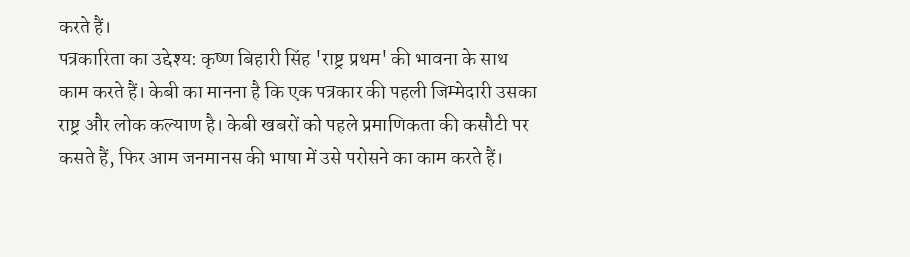करते हैं।
पत्रकारिता का उद्देश्य: कृष्ण बिहारी सिंह 'राष्ट्र प्रथम' की भावना के साथ काम करते हैं। केबी का मानना है कि एक पत्रकार की पहली जिम्मेदारी उसका राष्ट्र और लोक कल्याण है। केबी खबरों को पहले प्रमाणिकता की कसौटी पर कसते हैं, फिर आम जनमानस की भाषा में उसे परोसने का काम करते हैं।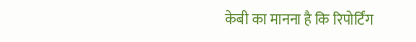केबी का मानना है कि रिपोर्टिंग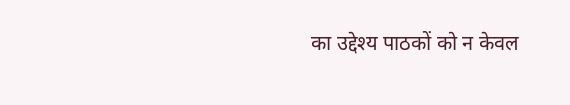का उद्देश्य पाठकों को न केवल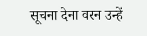सूचना देना वरन उन्हें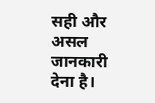सही और असल जानकारी देना है।